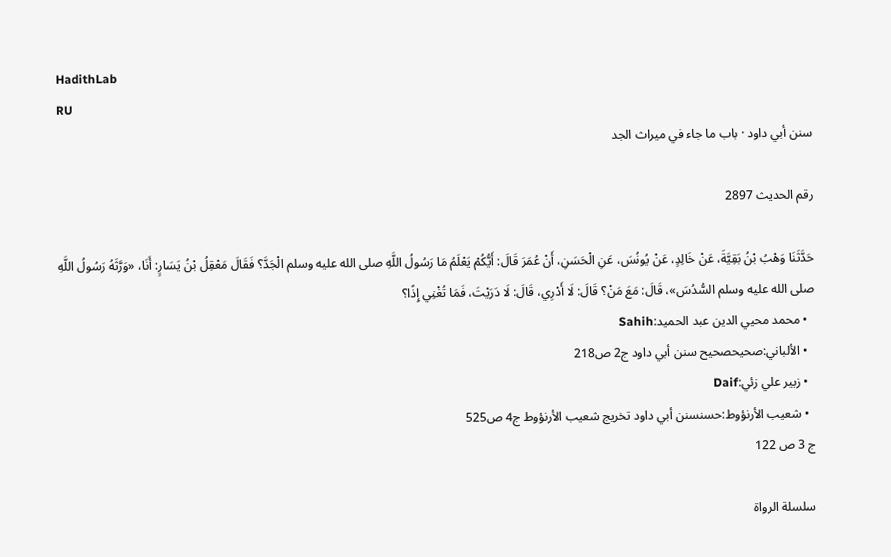HadithLab
RU
سنن أبي داود · باب ما جاء في ميراث الجد

رقم الحديث 2897

حَدَّثَنَا وَهْبُ بْنُ بَقِيَّةَ، عَنْ خَالِدٍ، عَنْ يُونُسَ، عَنِ الْحَسَنِ، أَنْ عُمَرَ قَالَ: أَيُّكُمْ يَعْلَمُ مَا رَسُولُ اللَّهِ صلى الله عليه وسلم الْجَدَّ؟ فَقَالَ مَعْقِلُ بْنُ يَسَارٍ: أَنَا، «وَرَّثَهُ رَسُولُ اللَّهِ صلى الله عليه وسلم السُّدُسَ»، قَالَ: مَعَ مَنْ؟ قَالَ: لَا أَدْرِي، قَالَ: لَا دَرَيْتَ، فَمَا تُغْنِي إِذًا؟
  • محمد محيي الدين عبد الحميد:Sahih
  • الألباني:صحيحصحيح سنن أبي داود ج2 ص218
  • زبير علي زئي:Daif
  • شعيب الأرنؤوط:حسنسنن أبي داود تخريج شعيب الأرنؤوط ج4 ص525
ج 3 ص 122

سلسلة الرواة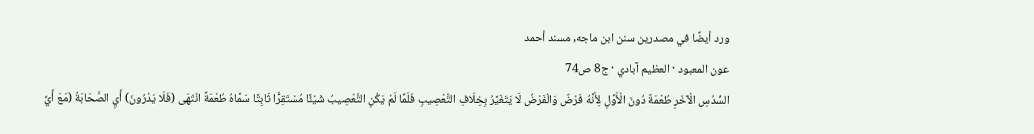ورد أيضًا في مصدرين سنن ابن ماجه, مسند أحمد
عون المعبود · العظيم آبادي · ج8 ص74
السُّدُسِ الْآخَرِ طُعْمَةٌ دُونَ الْأَوَّلِ لِأَنَّهُ فَرْضٌ وَالْفَرْضُ لَا يَتَغَيَّرُ بِخِلَافِ التَّعْصِيبِ فَلَمَّا لَمْ يَكُنِ التَّعْصِيبُ شَيْئًا مُسْتَقِرًّا ثَابِتًا سَمَّاهُ طُعْمَةً انْتَهَى (فَلَا يَدْرُونَ) أَيِ الصَّحَابَةُ (مَعَ أَيِّ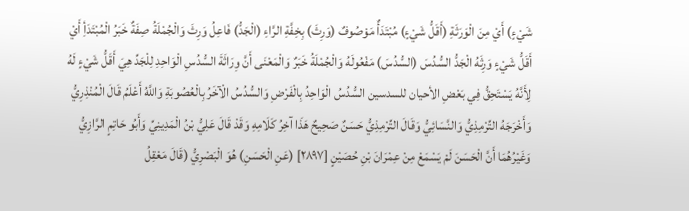شَيْءٍ) أَيْ مِنَ الْوَرَثَةِ (أَقَلُّ شَيْءٍ) مُبْتَدَأٌ مَوْصُوفٌ (وَرِثَ) بِخِفَّةِ الرَّاءِ (الْجَدُّ) فَاعِلُ وَرِثَ وَالْجُمْلَةُ صِفَةٌ خَبَرُ الْمُبْتَدَأِ أَيْ أَقَلُّ شَيْءٍ وَرِثَهُ الْجَدُّ السُّدُسَ (السُّدُسَ) مَفْعُولَهُ وَالْجُمْلَةُ خَبَرٌ وَالْمَعْنَى أَنَّ وِرَاثَةَ السُّدُسِ الْوَاحِدِ لِلْجَدِّ هِيَ أَقَلُّ شَيْءٍ لَهُ لِأَنَّهُ يَسْتَحِقُّ فِي بَعْضِ الأحيان للسدسين السُّدُسُ الْوَاحِدُ بِالْفَرْضِ وَالسُّدُسُ الْآخَرُ بِالْعُصُوبَةِ وَاللَّهُ أَعْلَمُ قَالَ الْمُنْذِرِيُّ وَأَخْرَجَهُ التِّرْمِذِيُّ وَالنَّسَائِيُّ وَقَالَ التِّرْمِذِيُّ حَسَنٌ صَحِيحٌ هَذَا آخِرُ كَلَامِهِ وَقَدْ قَالَ عَلِيُّ بْنُ الْمَدِينِيِّ وَأَبُو حَاتِمٍ الرَّازِيُّ وَغَيْرُهُمَا أَنَّ الْحَسَنَ لَمْ يَسْمَعْ مِنْ عِمْرَانَ بْنِ حُصَيْنٍ [٢٨٩٧] (عَنِ الْحَسَنِ) هُوَ الْبَصْرِيُّ (قَالَ مَعْقِلُ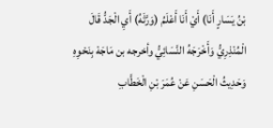بْنُ يَسَارٍ أَنَا) أَيْ أَنَا أَعْلَمُ (وَرَّثَهُ) أَيِ الْجَدُّ قَالَ الْمُنْذِرِيُّ وَأَخْرَجَهُ النَّسَائِيُّ وأخرجه بن مَاجَهْ بِنَحْوِهِ وَحَدِيثُ الْحَسَنِ عَنْ عُمَرَ بْنِ الْخَطَّابِ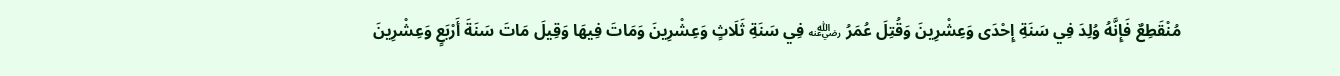مُنْقَطِعٌ فَإِنَّهُ وُلِدَ فِي سَنَةِ إِحْدَى وَعِشْرِينَ وَقُتِلَ عُمَرُ ﵁ فِي سَنَةِ ثَلَاثٍ وَعِشْرِينَ وَمَاتَ فِيهَا وَقِيلَ مَاتَ سَنَةَ أَرْبَعٍ وَعِشْرِينَ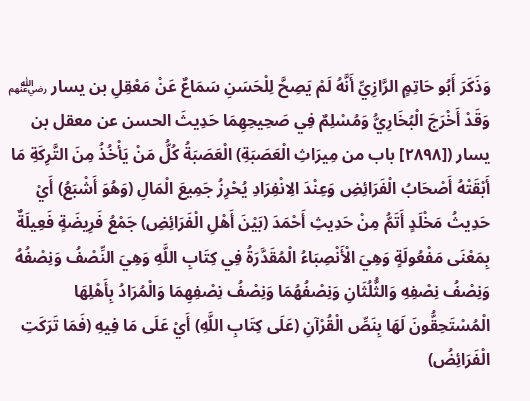وَذَكَرَ أَبُو حَاتِمٍ الرَّازِيِّ أَنَّهُ لَمْ يَصِحَّ لِلْحَسَنِ سَمَاعٌ عَنْ مَعْقِلِ بن يسار ﵃ وَقَدْ أَخْرَجَ الْبُخَارِيُّ وَمُسْلِمٌ فِي صَحِيحِهِمَا حَدِيثَ الحسن عن معقل بن يسار ([٢٨٩٨] باب من مِيرَاثِ الْعَصَبَةِ) الْعَصَبَةُ كُلُّ مَنْ يَأْخُذُ مِنَ التَّرِكَةِ مَا أَبْقَتْهُ أَصْحَابُ الْفَرَائِضِ وَعِنْدَ الِانْفِرَادِ يُحْرِزُ جَمِيعَ الْمَالِ (وَهُوَ أَشْبَعُ) أَيْ حَدِيثُ مَخْلَدٍ أَتَمُّ مِنْ حَدِيثِ أَحْمَدَ (بَيْنَ أَهْلِ الْفَرَائِضِ) جَمْعُ فَرِيضَةٍ فَعِيلَةٌ بِمَعْنَى مَفْعُولَةٍ وَهِيَ الْأَنْصِبَاءُ الْمُقَدَّرَةُ فِي كِتَابِ اللَّهِ وَهِيَ النِّصْفُ وَنِصْفُهُ وَنِصْفُ نِصْفِهِ وَالثُّلُثَانِ وَنِصْفُهُمَا وَنِصْفُ نِصْفِهِمَا وَالْمُرَادُ بِأَهْلِهَا الْمُسْتَحِقُّونَ لَهَا بِنَصِّ الْقُرْآنِ (عَلَى كِتَابِ اللَّهِ) أَيْ عَلَى مَا فِيهِ (فَمَا تَرَكَتِ الْفَرَائِضُ)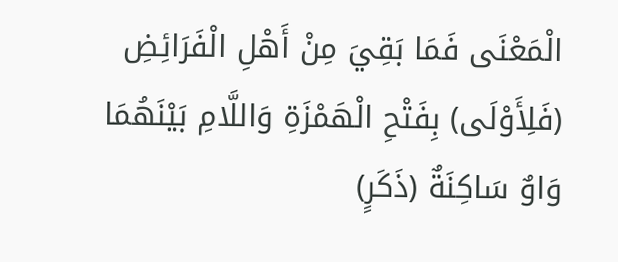الْمَعْنَى فَمَا بَقِيَ مِنْ أَهْلِ الْفَرَائِضِ (فَلِأَوْلَى) بِفَتْحِ الْهَمْزَةِ وَاللَّامِ بَيْنَهُمَا وَاوٌ سَاكِنَةٌ (ذَكَرٍ)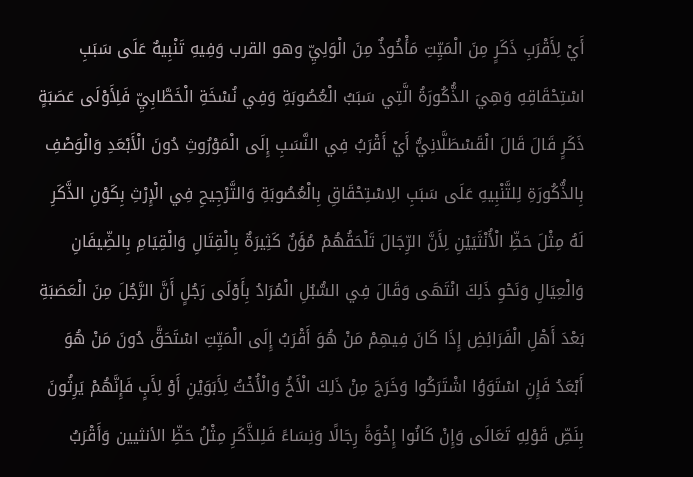أَيْ لِأَقْرَبِ ذَكَرٍ مِنَ الْمَيِّتِ مَأْخُوذٌ مِنَ الْوَلِيِّ وهو القرب وَفِيهِ تَنْبِيهٌ عَلَى سَبَبِ اسْتِحْقَاقِهِ وَهِيَ الذُّكُورَةُ الَّتِي سَبَبُ الْعُصُوبَةِ وَفِي نُسْخَةِ الْخَطَّابِيِّ فَلِأَوْلَى عَصَبَةٍ ذَكَرٍ قَالَ قَالَ الْقَسْطَلَّانِيُّ أَيْ أَقْرَبُ فِي النَّسَبِ إِلَى الْمَوْرُوثِ دُونَ الْأَبْعَدِ وَالْوَصْفِ بِالذُّكُورَةِ لِلتَّنْبِيهِ عَلَى سَبَبِ الِاسْتِحْقَاقِ بِالْعُصُوبَةِ وَالتَّرْجِيحِ فِي الْإِرْثِ بِكَوْنِ الذَّكَرِ لَهُ مِثْلَ حَظِّ الْأُنْثَيَيْنِ لِأَنَّ الرِّجَالَ تَلْحَقُهُمْ مُؤَنٌ كَثِيرَةٌ بِالْقِتَالِ وَالْقِيَامِ بِالضِّيفَانِ وَالْعِيَالِ وَنَحْوِ ذَلِكَ انْتَهَى وَقَالَ فِي السُّبُلِ الْمُرَادُ بِأَوْلَى رَجُلٍ أَنَّ الرَّجُلَ مِنَ الْعَصَبَةِ بَعْدَ أَهْلِ الْفَرَائِضِ إِذَا كَانَ فِيهِمْ مَنْ هُوَ أَقْرَبُ إِلَى الْمَيِّتِ اسْتَحَقَّ دُونَ مَنْ هُوَ أَبْعَدُ فَإِنِ اسْتَوَوُا اشْتَرَكُوا وَخَرَجَ مِنْ ذَلِكَ الْأَخُ وَالْأُخْتُ لِأَبَوَيْنِ أَوْ لِأَبٍ فَإِنَّهُمْ يَرِثُونَ بِنَصِّ قَوْلِهِ تَعَالَى وَإِنْ كَانُوا إِخْوَةً رِجَالًا وَنِسَاءً فَلِلذَّكَرِ مِثْلُ حَظِّ الأنثيين وَأَقْرَبُ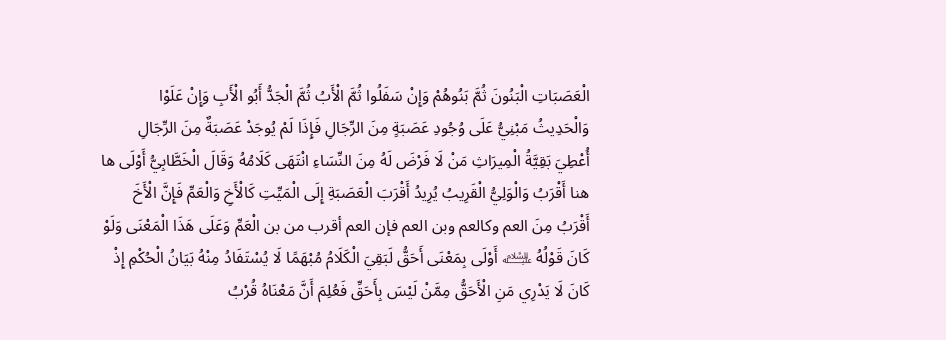الْعَصَبَاتِ الْبَنُونَ ثُمَّ بَنُوهُمْ وَإِنْ سَفَلُوا ثُمَّ الْأَبُ ثُمَّ الْجَدُّ أَبُو الْأَبِ وَإِنْ عَلَوْا وَالْحَدِيثُ مَبْنِيُّ عَلَى وُجُودِ عَصَبَةٍ مِنَ الرِّجَالِ فَإِذَا لَمْ يُوجَدْ عَصَبَةٌ مِنَ الرِّجَالِ أُعْطِيَ بَقِيَّةُ الْمِيرَاثِ مَنْ لَا فَرْضَ لَهُ مِنَ النِّسَاءِ انْتَهَى كَلَامُهُ وَقَالَ الْخَطَّابِيُّ أَوْلَى ها هنا أَقْرَبُ وَالْوَلِيُّ الْقَرِيبُ يُرِيدُ أَقْرَبَ الْعَصَبَةِ إِلَى الْمَيِّتِ كَالْأَخِ وَالْعَمِّ فَإِنَّ الْأَخَ أَقْرَبُ مِنَ العم وكالعم وبن العم فإن العم أقرب من بن الْعَمِّ وَعَلَى هَذَا الْمَعْنَى وَلَوْ كَانَ قَوْلُهُ ﵇ أَوْلَى بِمَعْنَى أَحَقُّ لَبَقِيَ الْكَلَامُ مُبْهَمًا لَا يُسْتَفَادُ مِنْهُ بَيَانُ الْحُكْمِ إِذْ كَانَ لَا يَدْرِي مَنِ الْأَحَقُّ مِمَّنْ لَيْسَ بِأَحَقِّ فَعُلِمَ أَنَّ مَعْنَاهُ قُرْبُ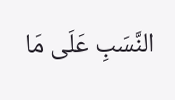النَّسَبِ عَلَى مَا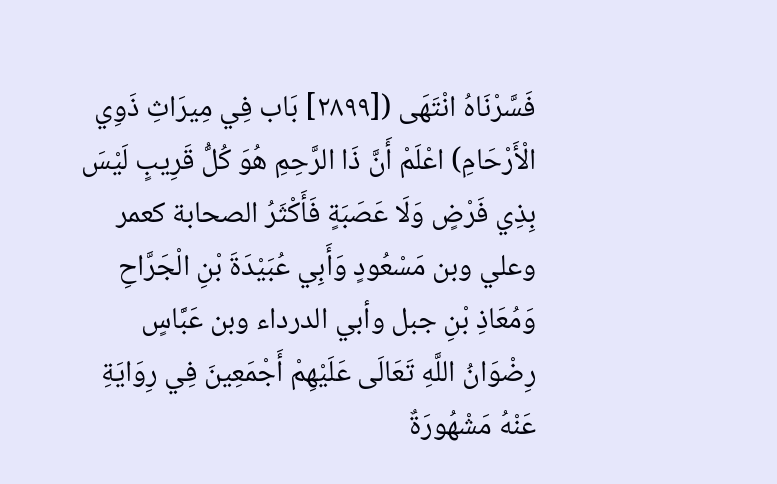فَسَّرْنَاهُ انْتَهَى ([٢٨٩٩] بَاب فِي مِيرَاثِ ذَوِي الْأَرْحَامِ) اعْلَمْ أَنَّ ذَا الرَّحِمِ هُوَ كُلُّ قَرِيبٍ لَيْسَ بِذِي فَرْضٍ وَلَا عَصَبَةٍ فَأَكْثَرُ الصحابة كعمر وعلي وبن مَسْعُودٍ وَأَبِي عُبَيْدَةَ بْنِ الْجَرَّاحِ وَمُعَاذِ بْنِ جبل وأبي الدرداء وبن عَبَّاسٍ رِضْوَانُ اللَّهِ تَعَالَى عَلَيْهِمْ أَجْمَعِينَ فِي رِوَايَةِ عَنْهُ مَشْهُورَةٌ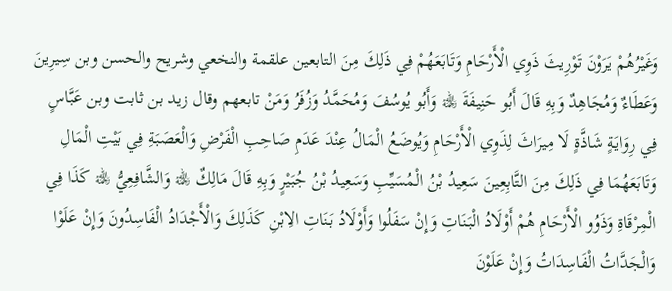وَغَيْرُهُمْ يَرَوْنَ تَوْرِيثَ ذَوِي الْأَرْحَامِ وَتَابَعَهُمْ فِي ذَلِكَ مِنَ التابعين علقمة والنخعي وشريح والحسن وبن سِيرِينَ وَعَطَاءٌ وَمُجَاهِدٌ وَبِهِ قَالَ أَبُو حَنِيفَةَ ﵀ وَأَبُو يُوسُفَ وَمُحَمَّدُ وَزُفَرُ وَمَنْ تابعهم وقال زيد بن ثابت وبن عَبَّاسٍ فِي رِوَايَةٍ شَاذَّةٍ لَا مِيرَاثَ لِذَوِي الْأَرْحَامِ وَيُوضَعُ الْمَالُ عِنْدَ عَدَمِ صَاحِبِ الْفَرْضِ وَالْعَصَبَةِ فِي بَيْتِ الْمَالِ وَتَابَعَهُمَا فِي ذَلِكَ مِنَ التَّابِعِينَ سَعِيدُ بْنُ الْمُسَيِّبِ وَسَعِيدُ بْنُ جُبَيْرٍ وَبِهِ قَالَ مَالِكٌ ﵀ وَالشَّافِعِيُّ ﵀ كَذَا فِي الْمِرْقَاةِ وَذَوُو الْأَرْحَامِ هُمْ أَوْلَادُ الْبَنَاتِ وَإِنْ سَفَلُوا وَأَوْلَادُ بَنَاتِ الِابْنِ كَذَلِكَ وَالْأَجْدَادُ الْفَاسِدُونَ وَإِنْ عَلَوْا وَالْجَدَّاتُ الْفَاسِدَاتُ وَإِنْ عَلَوْنَ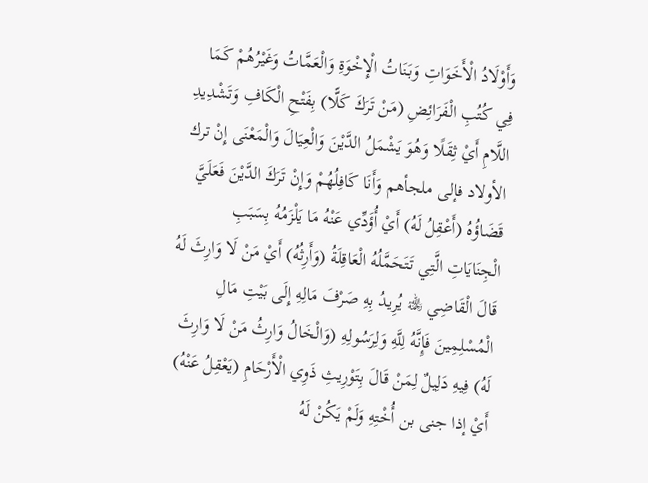وَأَوْلَادُ الْأَخَوَاتِ وَبَنَاتُ الْإِخْوَةِ وَالْعَمَّاتُ وَغَيْرُهُمْ كَمَا فِي كُتُبِ الْفَرَائِضِ (مَنْ تَرَكَ كَلًّا) بِفَتْحِ الْكَافِ وَتَشْدِيدِ اللَّامِ أَيْ ثِقَلًا وَهُوَ يَشْمَلُ الدَّيْنَ وَالْعِيَالَ وَالْمَعْنَى إِنْ ترك الأولاد فإلى ملجأهم وَأَنَا كَافِلُهُمْ وَإِنْ تَرَكَ الدَّيْنَ فَعَلَيَّ قَضَاؤُهُ (أَعْقِلُ لَهُ) أَيْ أُؤَدِّي عَنْهُ مَا يَلْزَمُهُ بِسَبَبِ الْجِنَايَاتِ الَّتِي تَتَحَمَّلُهُ الْعَاقِلَةُ (وَأَرِثُهُ) أَيْ مَنْ لَا وَارِثَ لَهُ قَالَ الْقَاضِي ﵀ يُرِيدُ بِهِ صَرْفَ مَالِهِ إِلَى بَيْتِ مَالِ الْمُسْلِمِينَ فَإِنَّهُ لِلَّهِ وَلِرَسُولِهِ (وَالْخَالُ وَارِثُ مَنْ لَا وَارِثَ لَهُ) فِيهِ دَلِيلٌ لِمَنْ قَالَ بِتَوْرِيثِ ذَوِي الْأَرْحَامِ (يَعْقِلُ عَنْهُ) أَيْ إذا جنى بن أُخْتِهِ وَلَمْ يَكُنْ لَهُ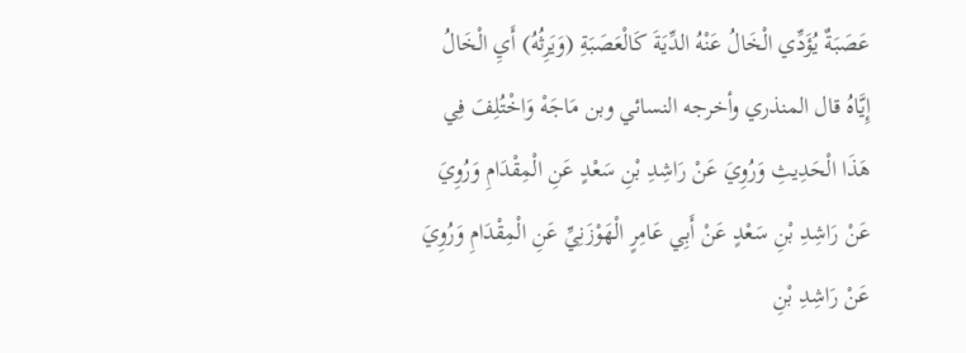عَصَبَةٌ يُؤَدِّي الْخَالُ عَنْهُ الدِّيَةَ كَالْعَصَبَةِ (وَيَرِثُهُ) أَيِ الْخَالُ إِيَّاهُ قال المنذري وأخرجه النسائي وبن مَاجَهْ وَاخْتُلِفَ فِي هَذَا الْحَدِيثِ وَرُوِيَ عَنْ رَاشِدِ بْنِ سَعْدٍ عَنِ الْمِقْدَامِ وَرُوِيَ عَنْ رَاشِدِ بْنِ سَعْدٍ عَنْ أَبِي عَامِرٍ الْهَوْزَنِيِّ عَنِ الْمِقْدَامِ وَرُوِيَ عَنْ رَاشِدِ بْنِ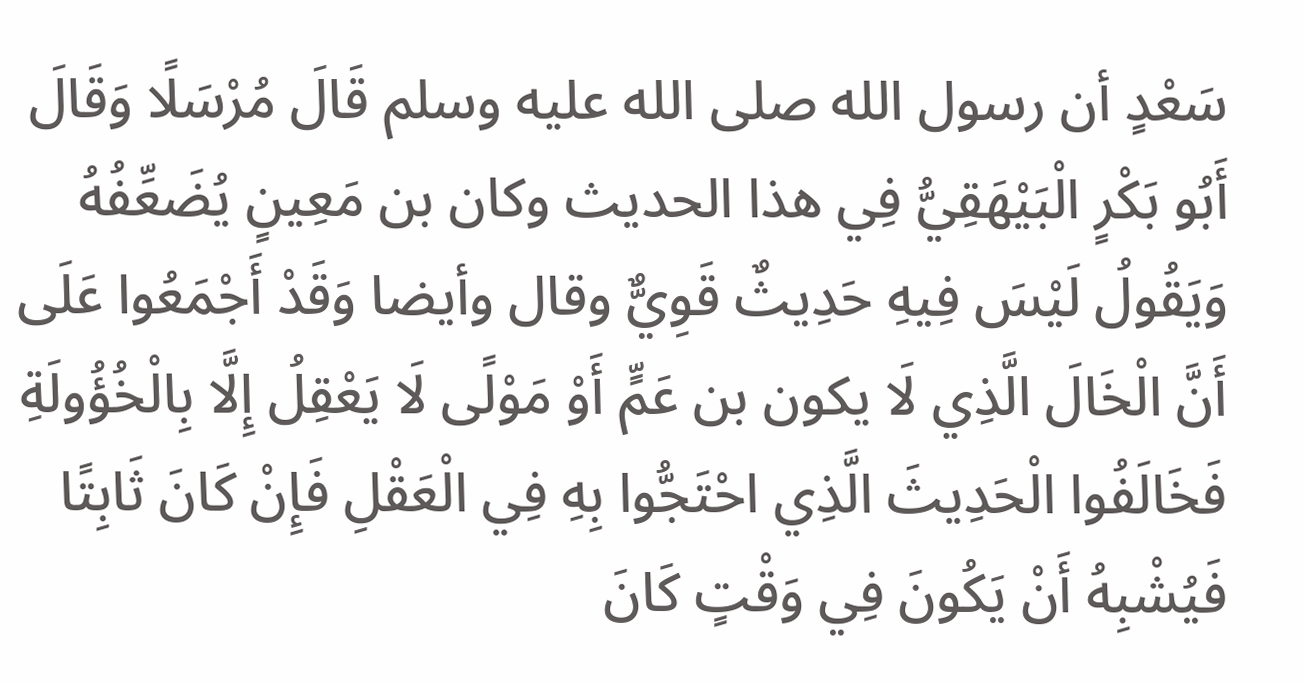سَعْدٍ أن رسول الله صلى الله عليه وسلم قَالَ مُرْسَلًا وَقَالَ أَبُو بَكْرٍ الْبَيْهَقِيُّ فِي هذا الحديث وكان بن مَعِينٍ يُضَعِّفُهُ وَيَقُولُ لَيْسَ فِيهِ حَدِيثٌ قَوِيٌّ وقال وأيضا وَقَدْ أَجْمَعُوا عَلَى أَنَّ الْخَالَ الَّذِي لَا يكون بن عَمٍّ أَوْ مَوْلًى لَا يَعْقِلُ إِلَّا بِالْخُؤُولَةِ فَخَالَفُوا الْحَدِيثَ الَّذِي احْتَجُّوا بِهِ فِي الْعَقْلِ فَإِنْ كَانَ ثَابِتًا فَيُشْبِهُ أَنْ يَكُونَ فِي وَقْتٍ كَانَ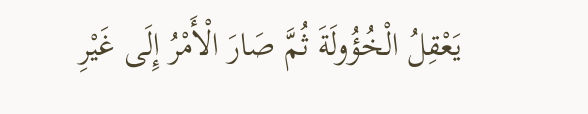يَعْقِلُ الْخُؤُولَةَ ثُمَّ صَارَ الْأَمْرُ إِلَى غَيْرِ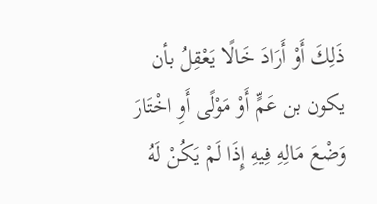ذَلِكَ أَوْ أَرَادَ خَالًا يَعْقِلُ بأن يكون بن عَمٍّ أَوْ مَوْلًى أَوِ اخْتَارَ وَضْعَ مَالِهِ فِيهِ إِذَا لَمْ يَكُنْ لَهُ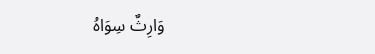وَارِثٌ سِوَاهُ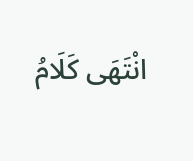انْتَهَى كَلَامُ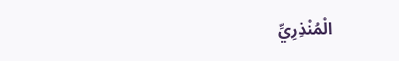الْمُنْذِرِيِّ